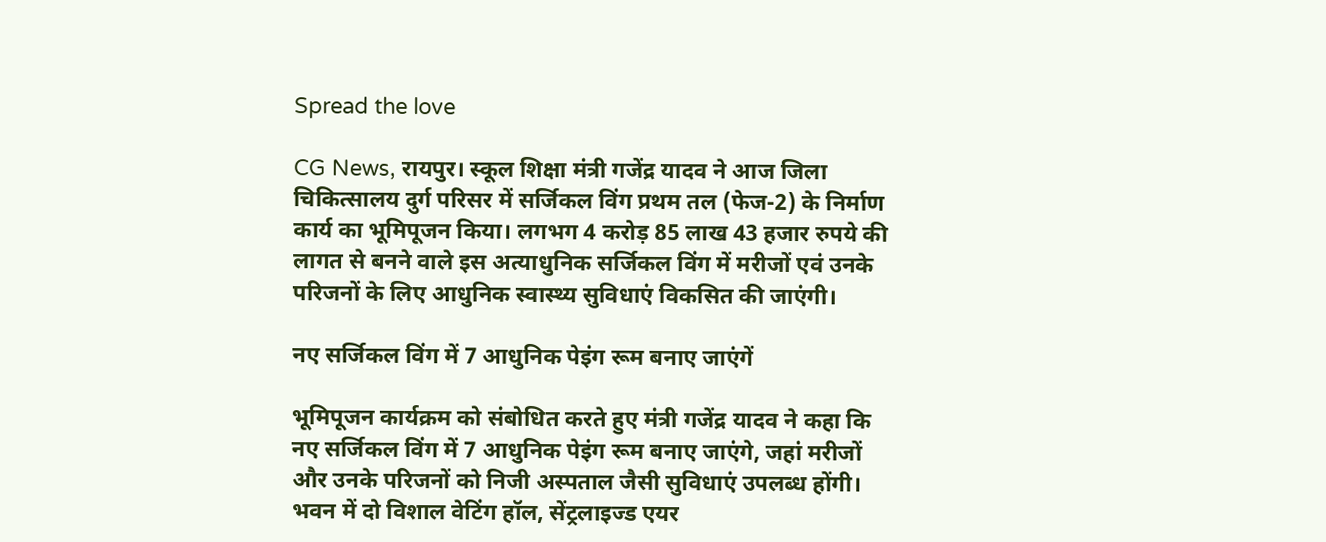Spread the love

CG News, रायपुर। स्कूल शिक्षा मंत्री गजेंद्र यादव ने आज जिला चिकित्सालय दुर्ग परिसर में सर्जिकल विंग प्रथम तल (फेज-2) के निर्माण कार्य का भूमिपूजन किया। लगभग 4 करोड़ 85 लाख 43 हजार रुपये की लागत से बनने वाले इस अत्याधुनिक सर्जिकल विंग में मरीजों एवं उनके परिजनों के लिए आधुनिक स्वास्थ्य सुविधाएं विकसित की जाएंगी।

नए सर्जिकल विंग में 7 आधुनिक पेइंग रूम बनाए जाएंगें

भूमिपूजन कार्यक्रम को संबोधित करते हुए मंत्री गजेंद्र यादव ने कहा कि नए सर्जिकल विंग में 7 आधुनिक पेइंग रूम बनाए जाएंगे, जहां मरीजों और उनके परिजनों को निजी अस्पताल जैसी सुविधाएं उपलब्ध होंगी। भवन में दो विशाल वेटिंग हॉल, सेंट्रलाइज्ड एयर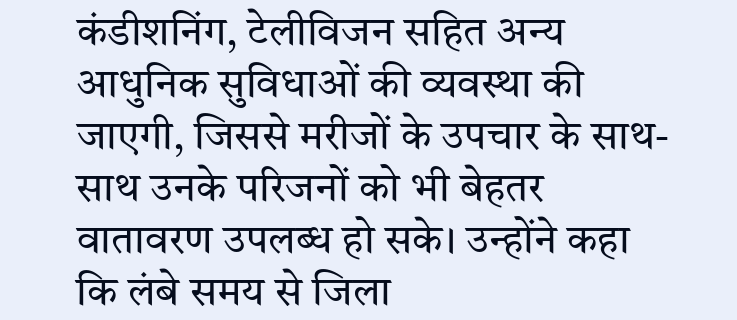कंडीशनिंग, टेलीविजन सहित अन्य आधुनिक सुविधाओं की व्यवस्था की जाएगी, जिससे मरीजों के उपचार के साथ-साथ उनके परिजनों को भी बेहतर वातावरण उपलब्ध हो सके। उन्होंने कहा कि लंबे समय से जिला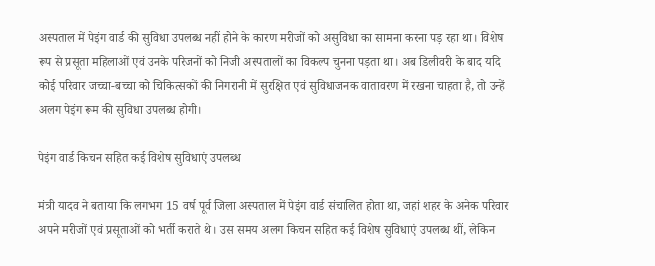अस्पताल में पेइंग वार्ड की सुविधा उपलब्ध नहीं होने के कारण मरीजों को असुविधा का सामना करना पड़ रहा था। विशेष रूप से प्रसूता महिलाओं एवं उनके परिजनों को निजी अस्पतालों का विकल्प चुनना पड़ता था। अब डिलीवरी के बाद यदि कोई परिवार जच्चा-बच्चा को चिकित्सकों की निगरानी में सुरक्षित एवं सुविधाजनक वातावरण में रखना चाहता है, तो उन्हें अलग पेइंग रूम की सुविधा उपलब्ध होगी।

पेइंग वार्ड किचन सहित कई विशेष सुविधाएं उपलब्ध

मंत्री यादव ने बताया कि लगभग 15 वर्ष पूर्व जिला अस्पताल में पेइंग वार्ड संचालित होता था, जहां शहर के अनेक परिवार अपने मरीजों एवं प्रसूताओं को भर्ती कराते थे। उस समय अलग किचन सहित कई विशेष सुविधाएं उपलब्ध थीं, लेकिन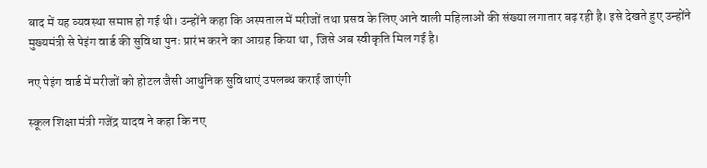बाद में यह व्यवस्था समाप्त हो गई थी। उन्होंने कहा कि अस्पताल में मरीजों तथा प्रसव के लिए आने वाली महिलाओं की संख्या लगातार बढ़ रही है। इसे देखते हुए उन्होंने मुख्यमंत्री से पेइंग वार्ड की सुविधा पुनः प्रारंभ करने का आग्रह किया था, जिसे अब स्वीकृति मिल गई है।

नए पेइंग वार्ड में मरीजों को होटल जैसी आधुनिक सुविधाएं उपलब्ध कराई जाएंगी

स्कूल शिक्षा मंत्री गजेंद्र यादव ने कहा कि नए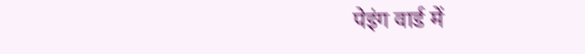पेइंग वार्ड में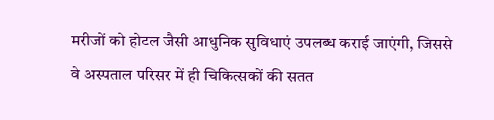मरीजों को होटल जैसी आधुनिक सुविधाएं उपलब्ध कराई जाएंगी, जिससे वे अस्पताल परिसर में ही चिकित्सकों की सतत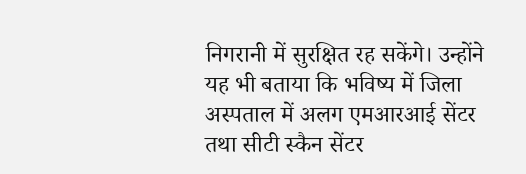निगरानी में सुरक्षित रह सकेंगे। उन्होंने यह भी बताया कि भविष्य में जिला अस्पताल में अलग एमआरआई सेंटर तथा सीटी स्कैन सेंटर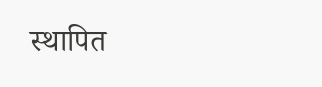स्थापित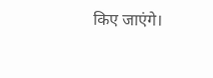किए जाएंगे।